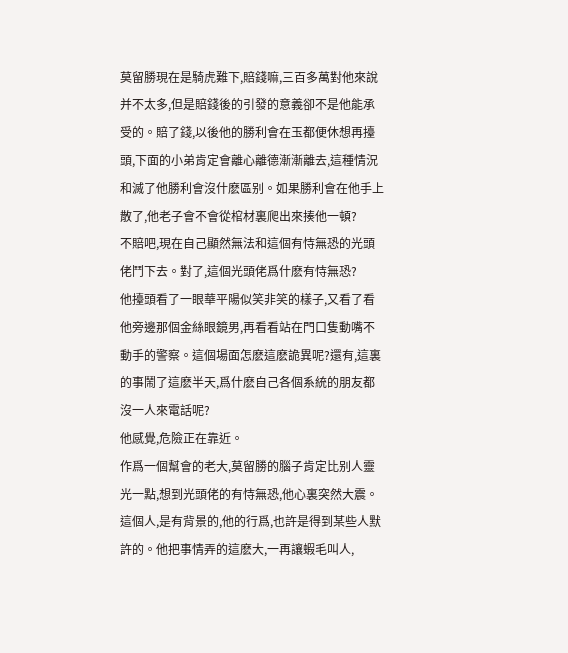莫留勝現在是騎虎難下,賠錢嘛,三百多萬對他來說并不太多,但是賠錢後的引發的意義卻不是他能承受的。賠了錢,以後他的勝利會在玉都便休想再擡頭,下面的小弟肯定會離心離德漸漸離去,這種情況和滅了他勝利會沒什麽區别。如果勝利會在他手上散了,他老子會不會從棺材裏爬出來揍他一頓?
不賠吧,現在自己顯然無法和這個有恃無恐的光頭佬鬥下去。對了,這個光頭佬爲什麽有恃無恐?
他擡頭看了一眼華平陽似笑非笑的樣子,又看了看他旁邊那個金絲眼鏡男,再看看站在門口隻動嘴不動手的警察。這個場面怎麽這麽詭異呢?還有,這裏的事鬧了這麽半天,爲什麽自己各個系統的朋友都沒一人來電話呢?
他感覺,危險正在靠近。
作爲一個幫會的老大,莫留勝的腦子肯定比别人靈光一點,想到光頭佬的有恃無恐,他心裏突然大震。這個人,是有背景的,他的行爲,也許是得到某些人默許的。他把事情弄的這麽大,一再讓蝦毛叫人,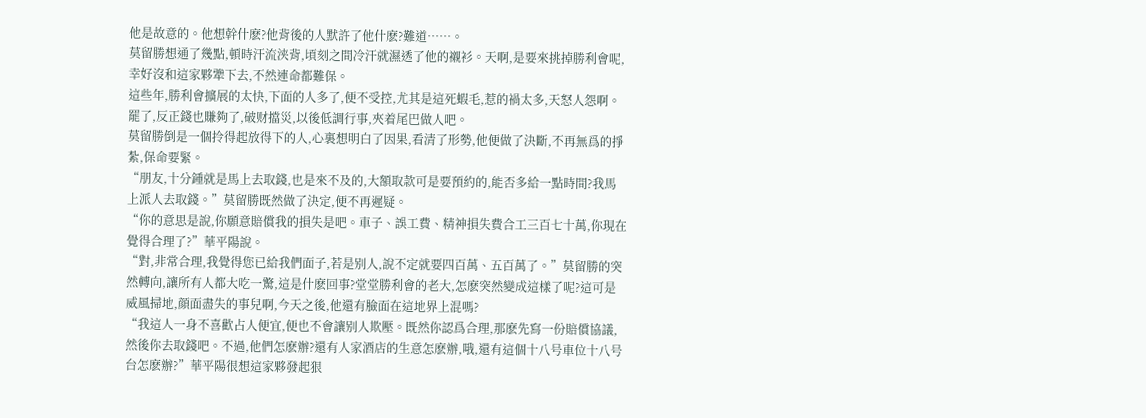他是故意的。他想幹什麽?他背後的人默許了他什麽?難道……。
莫留勝想通了幾點,頓時汗流浃背,頃刻之間冷汗就濕透了他的襯衫。天啊,是要來挑掉勝利會呢,幸好沒和這家夥犟下去,不然連命都難保。
這些年,勝利會擴展的太快,下面的人多了,便不受控,尤其是這死蝦毛,惹的禍太多,天怒人怨啊。罷了,反正錢也賺夠了,破财擋災,以後低調行事,夾着尾巴做人吧。
莫留勝倒是一個拎得起放得下的人,心裏想明白了因果,看清了形勢,他便做了決斷,不再無爲的掙紮,保命要緊。
“朋友,十分鍾就是馬上去取錢,也是來不及的,大額取款可是要預約的,能否多給一點時間?我馬上派人去取錢。”莫留勝既然做了決定,便不再遲疑。
“你的意思是說,你願意賠償我的損失是吧。車子、誤工費、精神損失費合工三百七十萬,你現在覺得合理了?”華平陽說。
“對,非常合理,我覺得您已給我們面子,若是别人,說不定就要四百萬、五百萬了。”莫留勝的突然轉向,讓所有人都大吃一驚,這是什麽回事?堂堂勝利會的老大,怎麽突然變成這樣了呢?這可是威風掃地,顔面盡失的事兒啊,今天之後,他還有臉面在這地界上混嗎?
“我這人一身不喜歡占人便宜,便也不會讓别人欺壓。既然你認爲合理,那麽先寫一份賠償協議,然後你去取錢吧。不過,他們怎麽辦?還有人家酒店的生意怎麽辦,哦,還有這個十八号車位十八号台怎麽辦?”華平陽很想這家夥發起狠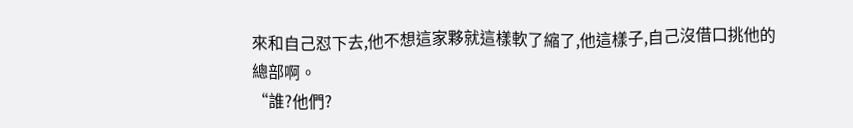來和自己怼下去,他不想這家夥就這樣軟了縮了,他這樣子,自己沒借口挑他的總部啊。
“誰?他們?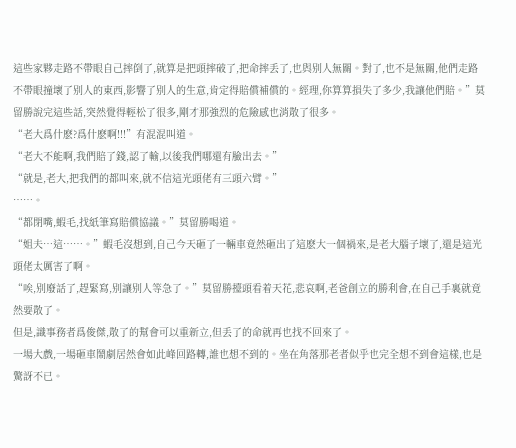這些家夥走路不帶眼自己摔倒了,就算是把頭摔破了,把命摔丢了,也與别人無關。對了,也不是無關,他們走路不帶眼撞壞了别人的東西,影響了别人的生意,肯定得賠償補償的。經理,你算算損失了多少,我讓他們賠。”莫留勝說完這些話,突然覺得輕松了很多,剛才那強烈的危險感也消散了很多。
“老大爲什麽?爲什麽啊!!!”有混混叫道。
“老大不能啊,我們賠了錢,認了輸,以後我們哪還有臉出去。”
“就是,老大,把我們的都叫來,就不信這光頭佬有三頭六臂。”
……。
“都閉嘴,蝦毛,找紙筆寫賠償協議。”莫留勝喝道。
“姐夫…這……。”蝦毛沒想到,自己今天砸了一輛車竟然砸出了這麽大一個禍來,是老大腦子壞了,還是這光頭佬太厲害了啊。
“唉,别廢話了,趕緊寫,别讓别人等急了。”莫留勝擡頭看着天花,悲哀啊,老爸創立的勝利會,在自己手裏就竟然要散了。
但是,識事務者爲俊傑,散了的幫會可以重新立,但丢了的命就再也找不回來了。
一場大戲,一場砸車鬧劇居然會如此峰回路轉,誰也想不到的。坐在角落那老者似乎也完全想不到會這樣,也是驚訝不已。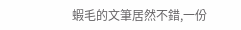蝦毛的文筆居然不錯,一份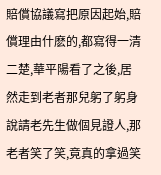賠償協議寫把原因起始,賠償理由什麽的,都寫得一清二楚,華平陽看了之後,居然走到老者那兒躬了躬身說請老先生做個見證人,那老者笑了笑,竟真的拿過笑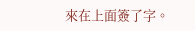來在上面簽了字。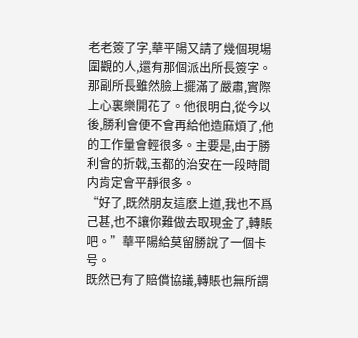老老簽了字,華平陽又請了幾個現場圍觀的人,還有那個派出所長簽字。那副所長雖然臉上擺滿了嚴肅,實際上心裏樂開花了。他很明白,從今以後,勝利會便不會再給他造麻煩了,他的工作量會輕很多。主要是,由于勝利會的折戟,玉都的治安在一段時間内肯定會平靜很多。
“好了,既然朋友這麽上道,我也不爲己甚,也不讓你難做去取現金了,轉賬吧。”華平陽給莫留勝說了一個卡号。
既然已有了賠償協議,轉賬也無所謂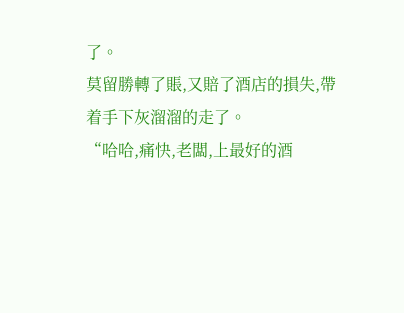了。
莫留勝轉了賬,又賠了酒店的損失,帶着手下灰溜溜的走了。
“哈哈,痛快,老闆,上最好的酒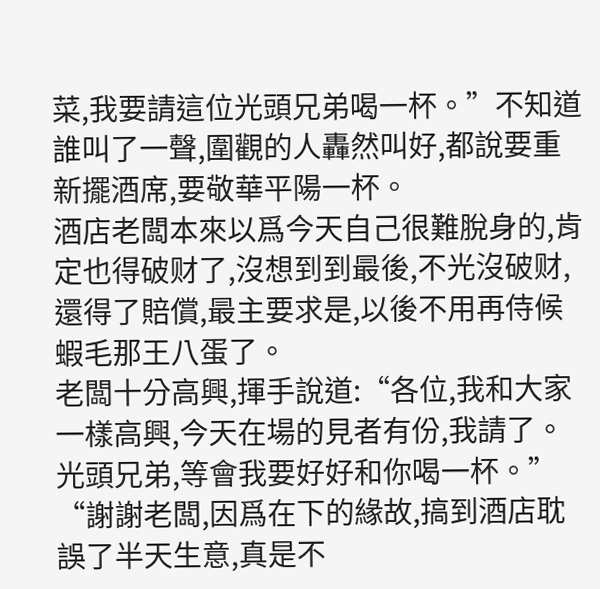菜,我要請這位光頭兄弟喝一杯。”不知道誰叫了一聲,圍觀的人轟然叫好,都說要重新擺酒席,要敬華平陽一杯。
酒店老闆本來以爲今天自己很難脫身的,肯定也得破财了,沒想到到最後,不光沒破财,還得了賠償,最主要求是,以後不用再侍候蝦毛那王八蛋了。
老闆十分高興,揮手說道:“各位,我和大家一樣高興,今天在場的見者有份,我請了。光頭兄弟,等會我要好好和你喝一杯。”
“謝謝老闆,因爲在下的緣故,搞到酒店耽誤了半天生意,真是不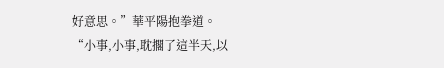好意思。”華平陽抱拳道。
“小事,小事,耽擱了這半天,以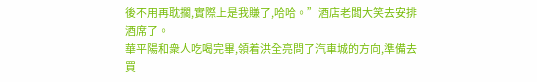後不用再耽擱,實際上是我賺了,哈哈。”酒店老闆大笑去安排酒席了。
華平陽和衆人吃喝完畢,領着洪全亮問了汽車城的方向,準備去買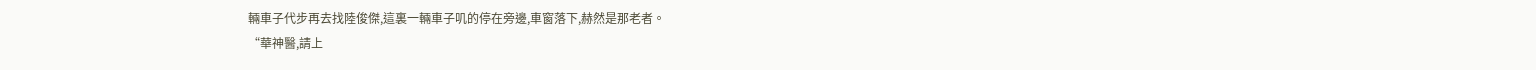輛車子代步再去找陸俊傑,這裏一輛車子叽的停在旁邊,車窗落下,赫然是那老者。
“華神醫,請上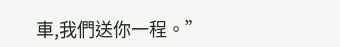車,我們送你一程。”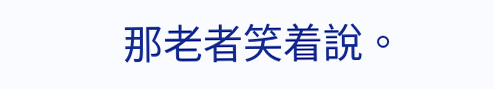那老者笑着說。